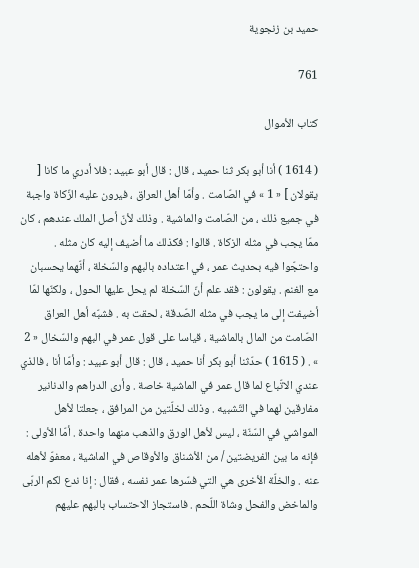حميد بن زنجوية

761

كتاب الأموال

( 1614 ) أنا أبو بكر ثنا حميد ، قال : قال أبو عبيد : فلا أدري ما كانا [ يقولان ] « 1 » في الصّامت . وأمّا أهل العراق ، فيرون عليه الزّكاة واجبة في جميع ذلك ، من الصّامت والماشية . وذلك لأنّ أصل الملك عندهم ، كان ممّا يجب في مثله الزكاة . قالوا : فكذلك ما أضيف إليه كان مثله . واحتجّوا فيه بحديث عمر ، في اعتداده بالبهم والسّخلة ، أنّهما يحسبان مع الغنم . يقولون : فقد علم أنّ السّخلة لم يحل عليها الحول ، ولكنّها لمّا أضيفت إلى ما يجب في مثله الصّدقة ، لحقت به . فشبّه أهل العراق الصّامت من المال بالماشية ، قياسا على قول عمر في البهم والسّخال « 2 » . ( 1615 ) حدّثنا أبو بكر أنا حميد ، قال : قال أبو عبيد : وأمّا أنا ، فالذي عندي الاتّباع لما قال عمر في الماشية خاصة . وأرى الدراهم والدنانير مفارقين لهما في التّشبيه . وذلك لخلّتين من المرافق ، جعلتا لأهل المواشي في السّنّة ، ليس لأهل الورق والذهب منهما واحدة . أمّا الأولى : فإنه ما بين الفريضتين / من الأشناق والأوقاص في الماشية ، معفوّ لأهله عنه . والخلّة الأخرى هي التي فسّرها عمر نفسه ، فقال : إنا ندع لكم الربّى والماخض والفحل وشاة اللّحم . فاستجاز الاحتساب بالبهم عليهم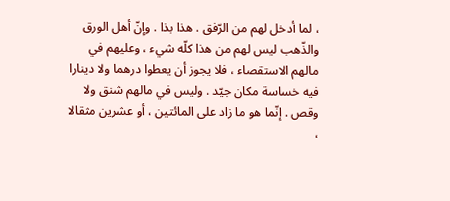، لما أدخل لهم من الرّفق . هذا بذا . وإنّ أهل الورق والذّهب ليس لهم من هذا كلّه شيء ، وعليهم في مالهم الاستقصاء ، فلا يجوز أن يعطوا درهما ولا دينارا فيه خساسة مكان جيّد . وليس في مالهم شنق ولا وقص . إنّما هو ما زاد على المائتين ، أو عشرين مثقالا ،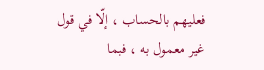فعليهم بالحساب ، إلّا في قول غير معمول به ، فبما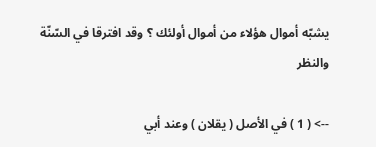يشبّه أموال هؤلاء من أموال أولئك ؟ وقد افترقا في السّنّة والنظر

--> ( 1 ) في الأصل ( يقلان ) وعند أبي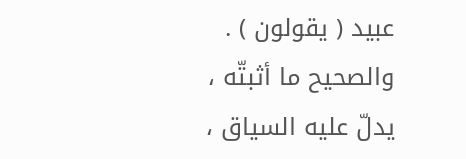عبيد ( يقولون ) . والصحيح ما أثبتّه ، يدلّ عليه السياق ،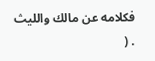فكلامه عن مالك والليث . (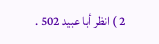2 ) انظر أبا عبيد 502 .